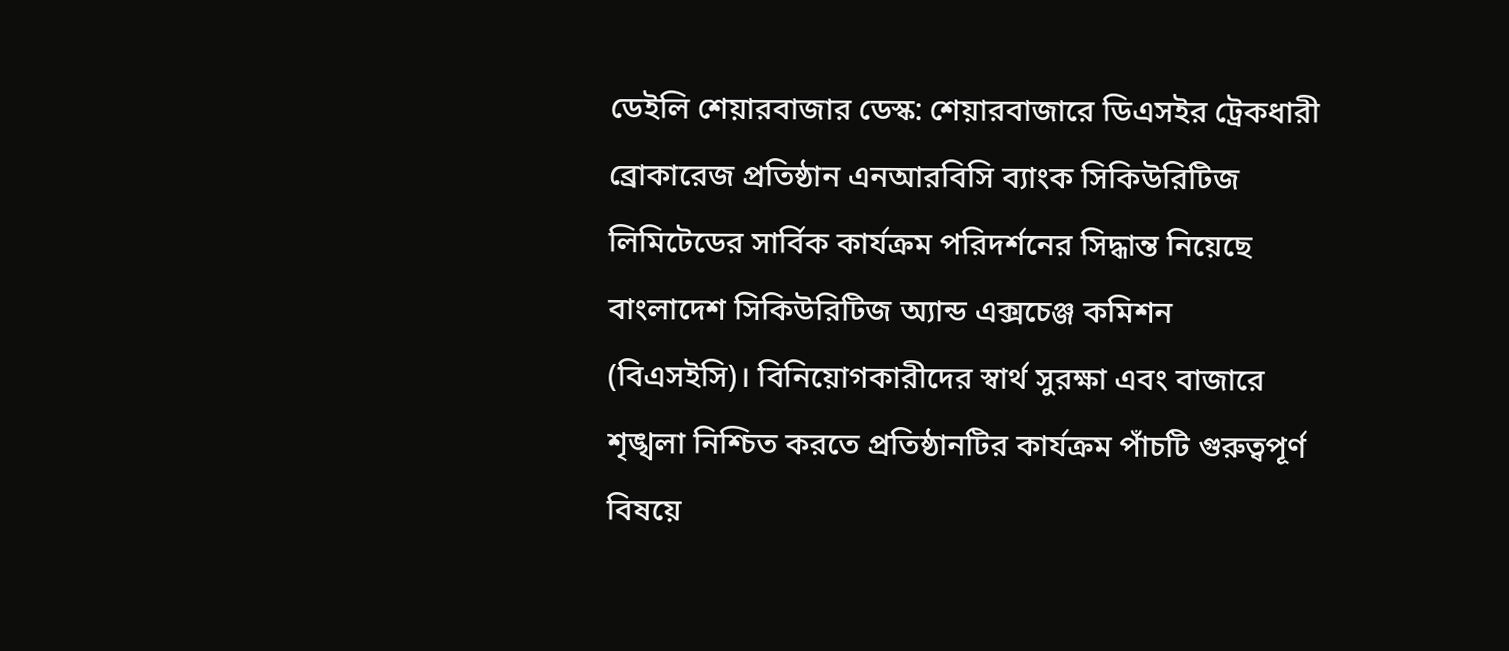ডেইলি শেয়ারবাজার ডেস্ক: শেয়ারবাজারে ডিএসইর ট্রেকধারী ব্রোকারেজ প্রতিষ্ঠান এনআরবিসি ব্যাংক সিকিউরিটিজ লিমিটেডের সার্বিক কার্যক্রম পরিদর্শনের সিদ্ধান্ত নিয়েছে বাংলাদেশ সিকিউরিটিজ অ্যান্ড এক্সচেঞ্জ কমিশন (বিএসইসি)। বিনিয়োগকারীদের স্বার্থ সুরক্ষা এবং বাজারে শৃঙ্খলা নিশ্চিত করতে প্রতিষ্ঠানটির কার্যক্রম পাঁচটি গুরুত্বপূর্ণ বিষয়ে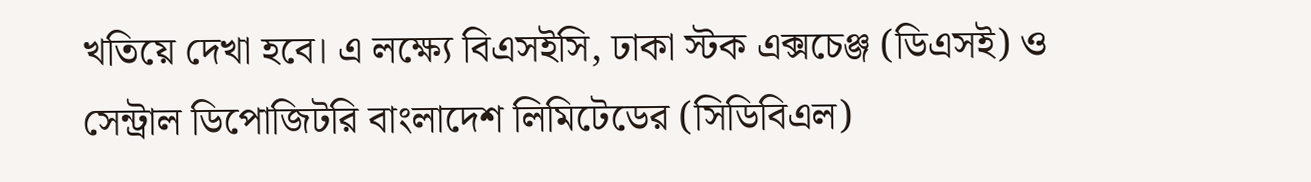খতিয়ে দেখা হবে। এ লক্ষ্যে বিএসইসি, ঢাকা স্টক এক্সচেঞ্জ (ডিএসই) ও সেন্ট্রাল ডিপোজিটরি বাংলাদেশ লিমিটেডের (সিডিবিএল)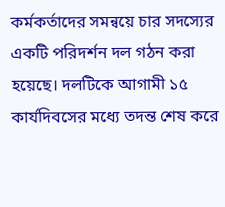কর্মকর্তাদের সমন্বয়ে চার সদস্যের একটি পরিদর্শন দল গঠন করা হয়েছে। দলটিকে আগামী ১৫ কার্যদিবসের মধ্যে তদন্ত শেষ করে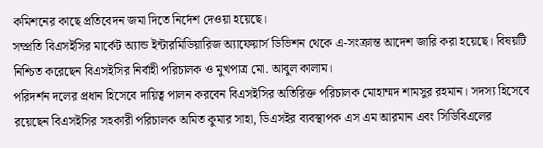কমিশনের কাছে প্রতিবেদন জমা দিতে নির্দেশ দেওয়া হয়েছে।
সম্প্রতি বিএসইসির মার্কেট অ্যান্ড ইন্টারমিডিয়ারিজ অ্যাফেয়ার্স ডিভিশন থেকে এ-সংক্রান্ত আদেশ জারি করা হয়েছে। বিষয়টি নিশ্চিত করেছেন বিএসইসির নির্বাহী পরিচালক ও মুখপাত্র মো. আবুল কালাম।
পরিদর্শন দলের প্রধান হিসেবে দায়িত্ব পালন করবেন বিএসইসির অতিরিক্ত পরিচালক মোহাম্মদ শামসুর রহমান। সদস্য হিসেবে রয়েছেন বিএসইসির সহকারী পরিচালক অমিত কুমার সাহা, ডিএসইর ব্যবস্থাপক এস এম আরমান এবং সিডিবিএলের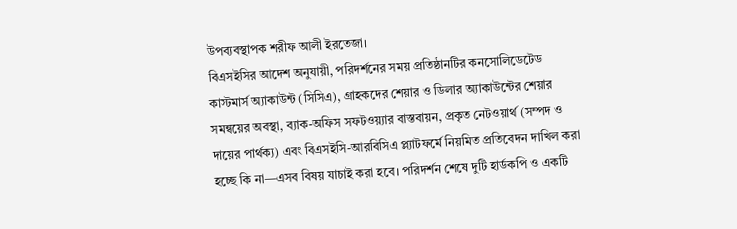উপব্যবস্থাপক শরীফ আলী ইরতেজা।
বিএসইসির আদেশ অনুযায়ী, পরিদর্শনের সময় প্রতিষ্ঠানটির কনসোলিডেটেড কাস্টমার্স অ্যাকাউন্ট (সিসিএ), গ্রাহকদের শেয়ার ও ডিলার অ্যাকাউন্টের শেয়ার সমন্বয়ের অবস্থা, ব্যাক-অফিস সফটওয়্যার বাস্তবায়ন, প্রকৃত নেটওয়ার্থ (সম্পদ ও দায়ের পার্থক্য) এবং বিএসইসি-আরবিসিএ প্ল্যাটফর্মে নিয়মিত প্রতিবেদন দাখিল করা হচ্ছে কি না—এসব বিষয় যাচাই করা হবে। পরিদর্শন শেষে দুটি হার্ডকপি ও একটি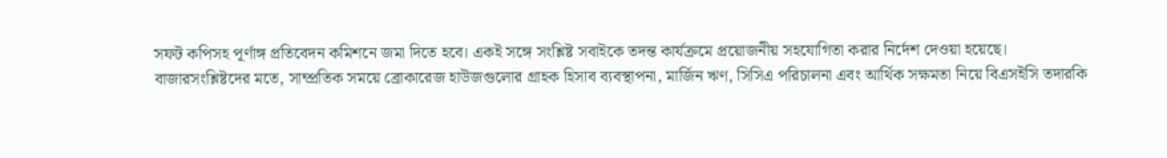সফট কপিসহ পূর্ণাঙ্গ প্রতিবেদন কমিশনে জমা দিতে হবে। একই সঙ্গে সংশ্লিষ্ট সবাইকে তদন্ত কার্যক্রমে প্রয়োজনীয় সহযোগিতা করার নির্দেশ দেওয়া হয়েছে।
বাজারসংশ্লিষ্টদের মতে, সাম্প্রতিক সময়ে ব্রোকারেজ হাউজগুলোর গ্রাহক হিসাব ব্যবস্থাপনা, মার্জিন ঋণ, সিসিএ পরিচালনা এবং আর্থিক সক্ষমতা নিয়ে বিএসইসি তদারকি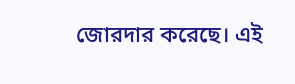জোরদার করেছে। এই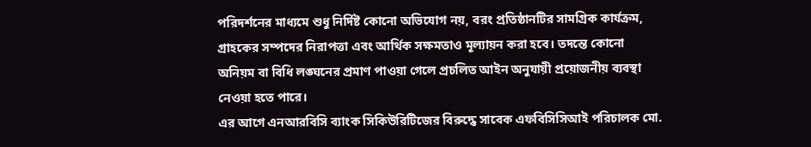পরিদর্শনের মাধ্যমে শুধু নির্দিষ্ট কোনো অভিযোগ নয়, বরং প্রতিষ্ঠানটির সামগ্রিক কার্যক্রম, গ্রাহকের সম্পদের নিরাপত্তা এবং আর্থিক সক্ষমতাও মূল্যায়ন করা হবে। তদন্তে কোনো অনিয়ম বা বিধি লঙ্ঘনের প্রমাণ পাওয়া গেলে প্রচলিত আইন অনুযায়ী প্রয়োজনীয় ব্যবস্থা নেওয়া হতে পারে।
এর আগে এনআরবিসি ব্যাংক সিকিউরিটিজের বিরুদ্ধে সাবেক এফবিসিসিআই পরিচালক মো.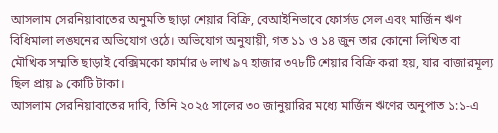আসলাম সেরনিয়াবাতের অনুমতি ছাড়া শেয়ার বিক্রি, বেআইনিভাবে ফোর্সড সেল এবং মার্জিন ঋণ বিধিমালা লঙ্ঘনের অভিযোগ ওঠে। অভিযোগ অনুযায়ী, গত ১১ ও ১৪ জুন তার কোনো লিখিত বা মৌখিক সম্মতি ছাড়াই বেক্সিমকো ফার্মার ৬ লাখ ৯৭ হাজার ৩৭৮টি শেয়ার বিক্রি করা হয়, যার বাজারমূল্য ছিল প্রায় ৯ কোটি টাকা।
আসলাম সেরনিয়াবাতের দাবি, তিনি ২০২৫ সালের ৩০ জানুয়ারির মধ্যে মার্জিন ঋণের অনুপাত ১:১-এ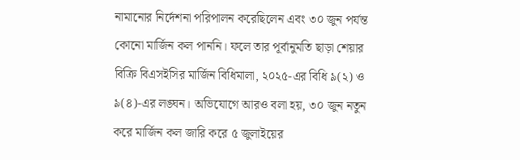নামানোর নির্দেশনা পরিপালন করেছিলেন এবং ৩০ জুন পর্যন্ত কোনো মার্জিন কল পাননি। ফলে তার পূর্বানুমতি ছাড়া শেয়ার বিক্রি বিএসইসির মার্জিন বিধিমালা, ২০২৫-এর বিধি ৯(২) ও ৯(৪)-এর লঙ্ঘন। অভিযোগে আরও বলা হয়, ৩০ জুন নতুন করে মার্জিন কল জারি করে ৫ জুলাইয়ের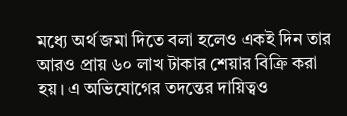মধ্যে অর্থ জমা দিতে বলা হলেও একই দিন তার আরও প্রায় ৬০ লাখ টাকার শেয়ার বিক্রি করা হয়। এ অভিযোগের তদন্তের দায়িত্বও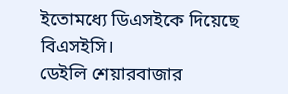ইতোমধ্যে ডিএসইকে দিয়েছে বিএসইসি।
ডেইলি শেয়ারবাজার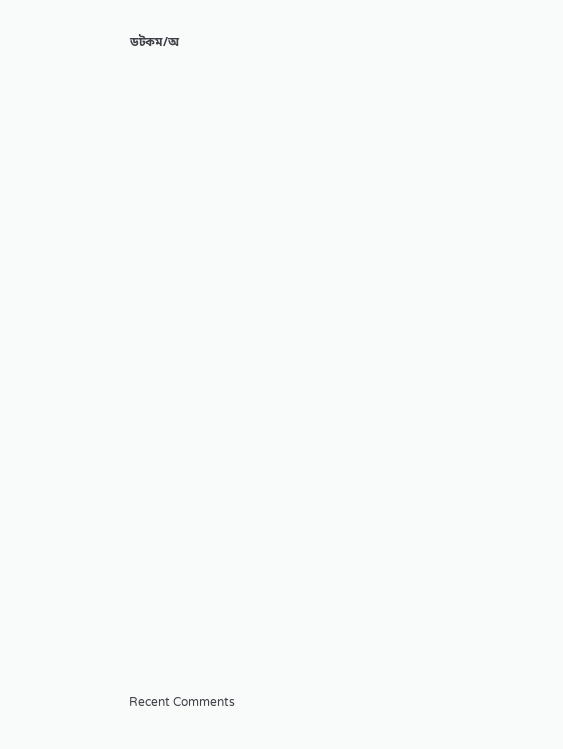ডটকম/অ
































Recent Comments